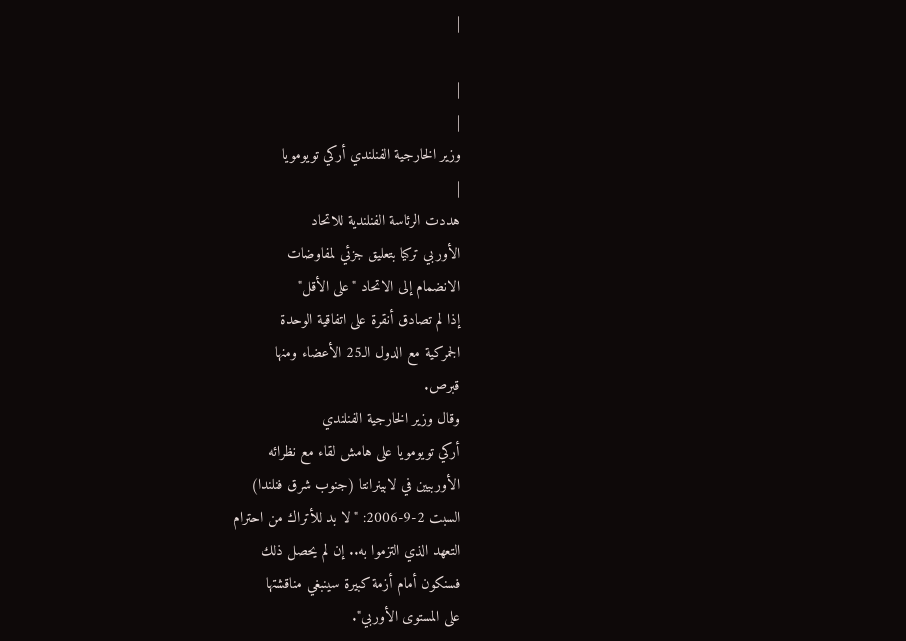|

|
|
وزير الخارجية الفنلندي أركي تويومويا
|
هددت الرئاسة الفنلندية للاتحاد
الأوربي تركيا بتعليق جزئي لمفاوضات
الانضمام إلى الاتحاد "على الأقل"
إذا لم تصادق أنقرة على اتفاقية الوحدة
الجمركية مع الدول الـ25 الأعضاء ومنها
قبرص.
وقال وزير الخارجية الفنلندي
أركي تويومويا على هامش لقاء مع نظرائه
الأوربيين في لابينرانتا (جنوب شرق فنلندا)
السبت 2-9-2006: "لا بد للأتراك من احترام
التعهد الذي التزموا به.. إن لم يحصل ذلك
فسنكون أمام أزمة كبيرة سينبغي مناقشتها
على المستوى الأوربي".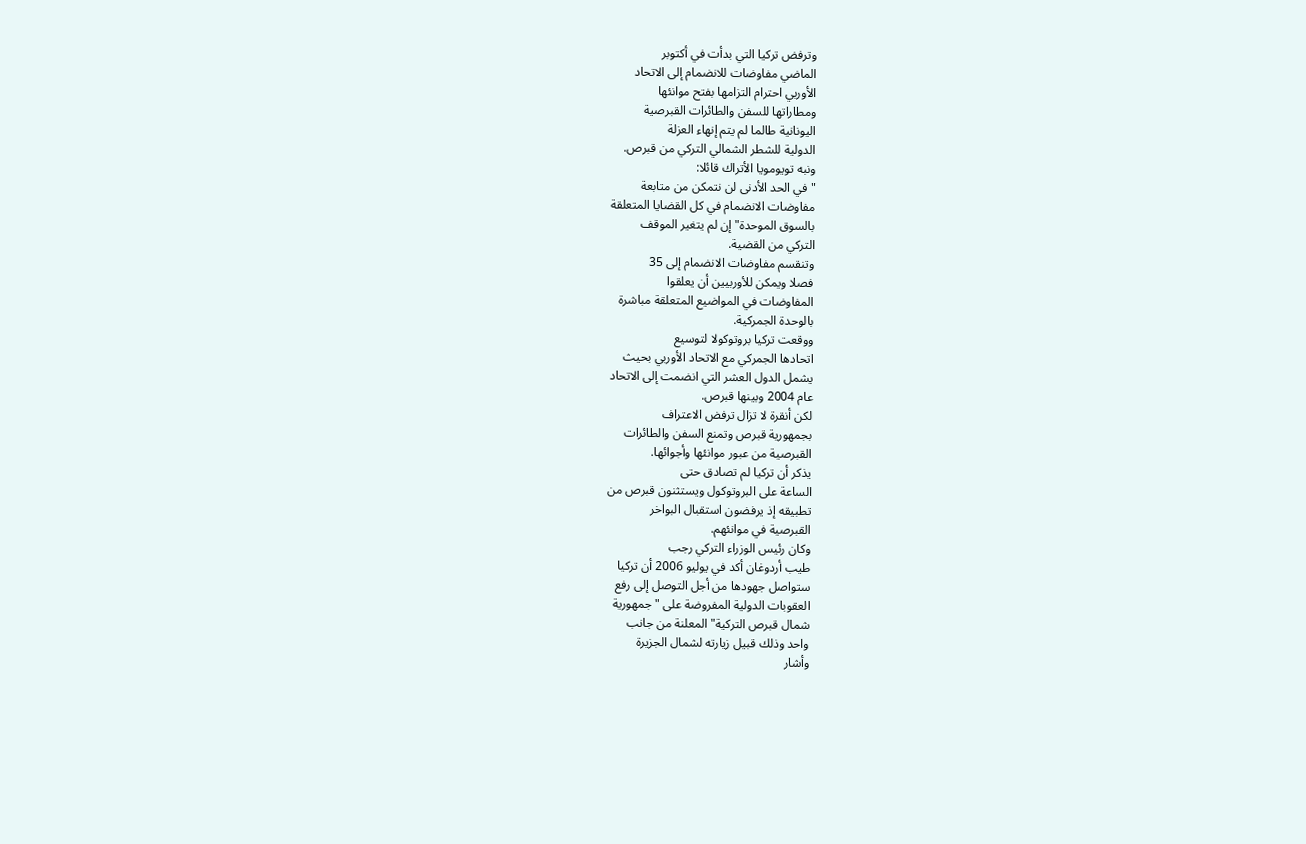وترفض تركيا التي بدأت في أكتوبر
الماضي مفاوضات للانضمام إلى الاتحاد
الأوربي احترام التزامها بفتح موانئها
ومطاراتها للسفن والطائرات القبرصية
اليونانية طالما لم يتم إنهاء العزلة
الدولية للشطر الشمالي التركي من قبرص.
ونبه تويومويا الأتراك قائلا:
"في الحد الأدنى لن نتمكن من متابعة
مفاوضات الانضمام في كل القضايا المتعلقة
بالسوق الموحدة" إن لم يتغير الموقف
التركي من القضية.
وتنقسم مفاوضات الانضمام إلى 35
فصلا ويمكن للأوربيين أن يعلقوا
المفاوضات في المواضيع المتعلقة مباشرة
بالوحدة الجمركية.
ووقعت تركيا بروتوكولا لتوسيع
اتحادها الجمركي مع الاتحاد الأوربي بحيث
يشمل الدول العشر التي انضمت إلى الاتحاد
عام 2004 وبينها قبرص.
لكن أنقرة لا تزال ترفض الاعتراف
بجمهورية قبرص وتمنع السفن والطائرات
القبرصية من عبور موانئها وأجوائها.
يذكر أن تركيا لم تصادق حتى
الساعة على البروتوكول ويستثنون قبرص من
تطبيقه إذ يرفضون استقبال البواخر
القبرصية في موانئهم.
وكان رئيس الوزراء التركي رجب
طيب أردوغان أكد في يوليو 2006 أن تركيا
ستواصل جهودها من أجل التوصل إلى رفع
العقوبات الدولية المفروضة على "جمهورية
شمال قبرص التركية" المعلنة من جانب
واحد وذلك قبيل زيارته لشمال الجزيرة
وأشار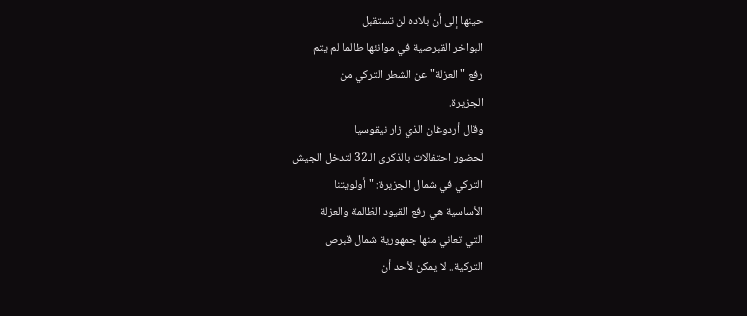حينها إلى أن بلاده لن تستقبل
البواخر القبرصية في موانئها طالما لم يتم
رفع "العزلة" عن الشطر التركي من
الجزيرة.
وقال أردوغان الذي زار نيقوسيا
لحضور احتفالات بالذكرى الـ32 لتدخل الجيش
التركي في شمال الجزيرة: "أولويتنا
الأساسية هي رفع القيود الظالمة والعزلة
التي تعاني منها جمهورية شمال قبرص
التركية.. لا يمكن لأحد أن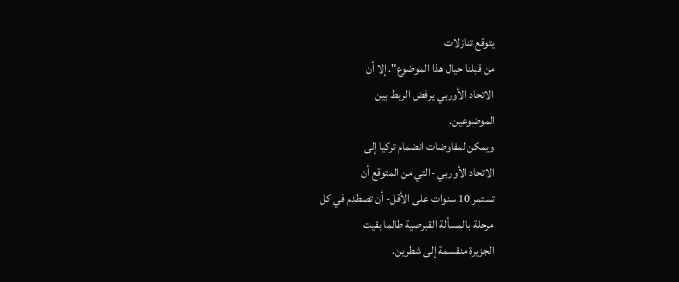يتوقع تنازلات
من قبلنا حيال هذا الموضوع". إلا أن
الاتحاد الأوربي يرفض الربط بين
الموضوعين.
ويمكن لمفاوضات انضمام تركيا إلى
الاتحاد الأوربي -التي من المتوقع أن
تستمر 10 سنوات على الأقل- أن تصطدم في كل
مرحلة بالمسألة القبرصية طالما بقيت
الجزيرة منقسمة إلى شطرين.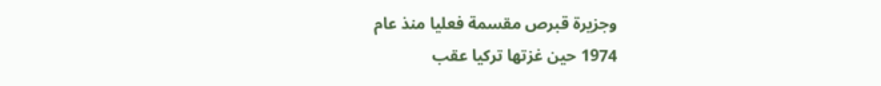وجزيرة قبرص مقسمة فعليا منذ عام
1974 حين غزتها تركيا عقب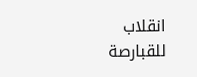انقلاب للقبارصة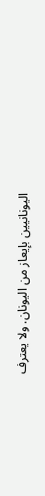اليونانيين بإيعاز من اليونان. ولا يعترف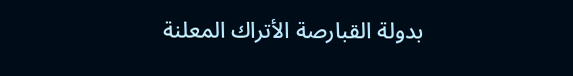بدولة القبارصة الأتراك المعلنة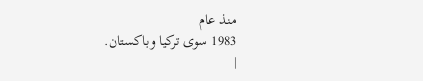منذ عام
1983 سوى تركيا وباكستان.
|